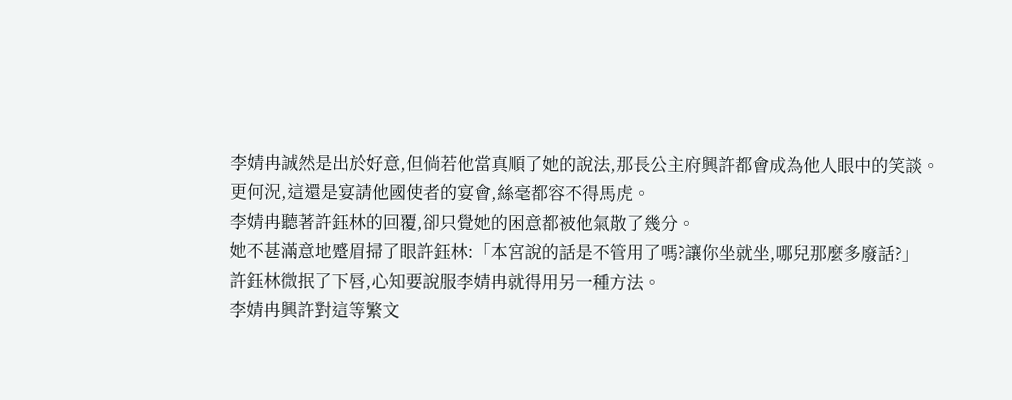李婧冉誠然是出於好意,但倘若他當真順了她的說法,那長公主府興許都會成為他人眼中的笑談。
更何況,這還是宴請他國使者的宴會,絲毫都容不得馬虎。
李婧冉聽著許鈺林的回覆,卻只覺她的困意都被他氣散了幾分。
她不甚滿意地蹙眉掃了眼許鈺林:「本宮說的話是不管用了嗎?讓你坐就坐,哪兒那麼多廢話?」
許鈺林微抿了下唇,心知要說服李婧冉就得用另一種方法。
李婧冉興許對這等繁文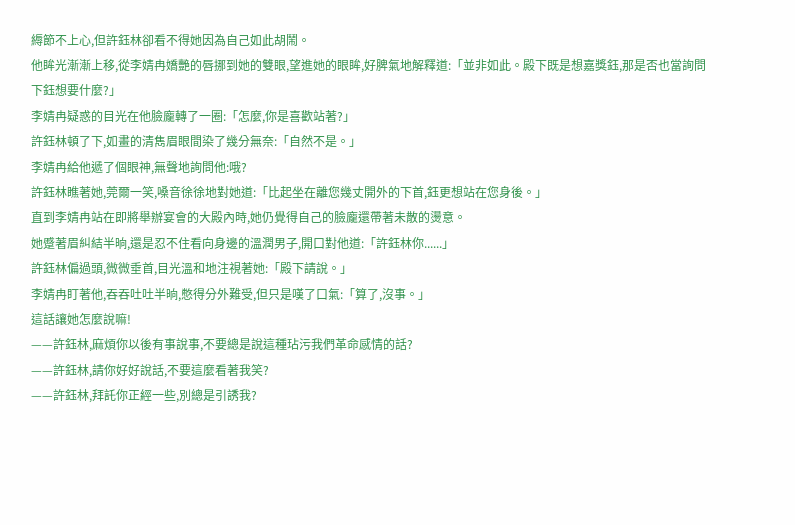縟節不上心,但許鈺林卻看不得她因為自己如此胡鬧。
他眸光漸漸上移,從李婧冉嬌艷的唇挪到她的雙眼,望進她的眼眸,好脾氣地解釋道:「並非如此。殿下既是想嘉獎鈺,那是否也當詢問下鈺想要什麼?」
李婧冉疑惑的目光在他臉龐轉了一圈:「怎麼,你是喜歡站著?」
許鈺林頓了下,如畫的清雋眉眼間染了幾分無奈:「自然不是。」
李婧冉給他遞了個眼神,無聲地詢問他:哦?
許鈺林瞧著她,莞爾一笑,嗓音徐徐地對她道:「比起坐在離您幾丈開外的下首,鈺更想站在您身後。」
直到李婧冉站在即將舉辦宴會的大殿內時,她仍覺得自己的臉龐還帶著未散的燙意。
她蹙著眉糾結半晌,還是忍不住看向身邊的溫潤男子,開口對他道:「許鈺林你......」
許鈺林偏過頭,微微垂首,目光溫和地注視著她:「殿下請說。」
李婧冉盯著他,吞吞吐吐半晌,憋得分外難受,但只是嘆了口氣:「算了,沒事。」
這話讓她怎麼說嘛!
——許鈺林,麻煩你以後有事說事,不要總是說這種玷污我們革命感情的話?
——許鈺林,請你好好說話,不要這麼看著我笑?
——許鈺林,拜託你正經一些,別總是引誘我?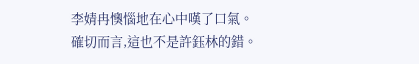李婧冉懊惱地在心中嘆了口氣。
確切而言,這也不是許鈺林的錯。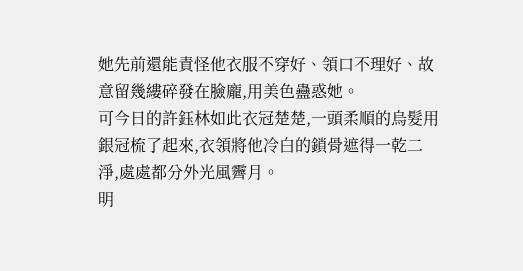她先前還能責怪他衣服不穿好、領口不理好、故意留幾縷碎發在臉龐,用美色蠱惑她。
可今日的許鈺林如此衣冠楚楚,一頭柔順的烏髮用銀冠梳了起來,衣領將他冷白的鎖骨遮得一乾二淨,處處都分外光風霽月。
明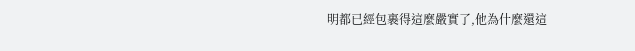明都已經包裹得這麼嚴實了,他為什麼還這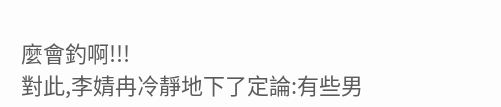麼會釣啊!!!
對此,李婧冉冷靜地下了定論:有些男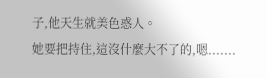子,他天生就美色惑人。
她要把持住,這沒什麼大不了的,嗯.......